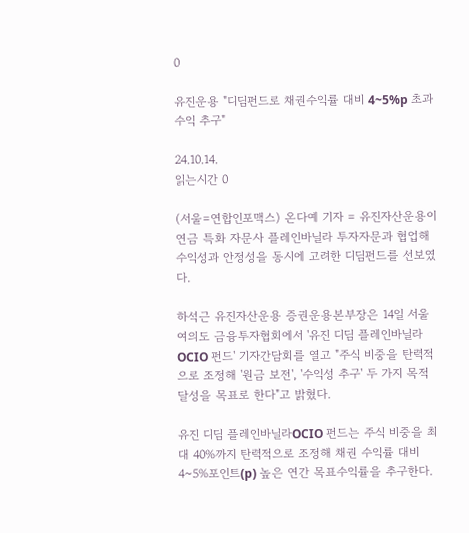0

유진운용 "디딤펀드로 채권수익률 대비 4~5%p 초과수익 추구"

24.10.14.
읽는시간 0

(서울=연합인포맥스) 온다예 기자 = 유진자산운용이 연금 특화 자문사 플레인바닐라 투자자문과 협업해 수익성과 안정성을 동시에 고려한 디딤펀드를 선보였다.

하석근 유진자산운용 증권운용본부장은 14일 서울 여의도 금융투자협회에서 '유진 디딤 플레인바닐라OCIO 펀드' 기자간담회를 열고 "주식 비중을 탄력적으로 조정해 '원금 보전', '수익성 추구' 두 가지 목적 달성을 목표로 한다"고 밝혔다.

유진 디딤 플레인바닐라OCIO 펀드는 주식 비중을 최대 40%까지 탄력적으로 조정해 채권 수익률 대비 4~5%포인트(p) 높은 연간 목표수익률을 추구한다.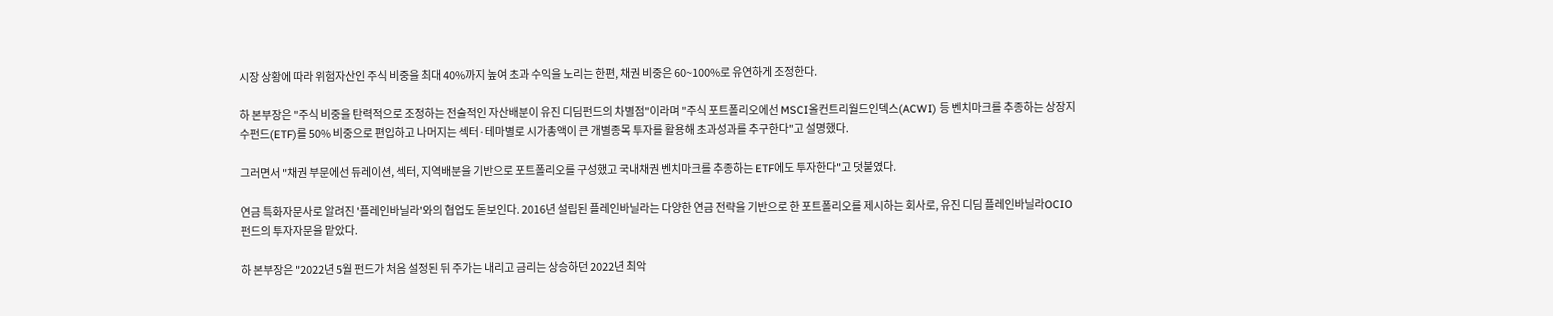시장 상황에 따라 위험자산인 주식 비중을 최대 40%까지 높여 초과 수익을 노리는 한편, 채권 비중은 60~100%로 유연하게 조정한다.

하 본부장은 "주식 비중을 탄력적으로 조정하는 전술적인 자산배분이 유진 디딤펀드의 차별점"이라며 "주식 포트폴리오에선 MSCI올컨트리월드인덱스(ACWI) 등 벤치마크를 추종하는 상장지수펀드(ETF)를 50% 비중으로 편입하고 나머지는 섹터·테마별로 시가총액이 큰 개별종목 투자를 활용해 초과성과를 추구한다"고 설명했다.

그러면서 "채권 부문에선 듀레이션, 섹터, 지역배분을 기반으로 포트폴리오를 구성했고 국내채권 벤치마크를 추종하는 ETF에도 투자한다"고 덧붙였다.

연금 특화자문사로 알려진 '플레인바닐라'와의 협업도 돋보인다. 2016년 설립된 플레인바닐라는 다양한 연금 전략을 기반으로 한 포트폴리오를 제시하는 회사로, 유진 디딤 플레인바닐라OCIO 펀드의 투자자문을 맡았다.

하 본부장은 "2022년 5월 펀드가 처음 설정된 뒤 주가는 내리고 금리는 상승하던 2022년 최악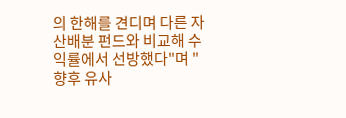의 한해를 견디며 다른 자산배분 펀드와 비교해 수익률에서 선방했다"며 "향후 유사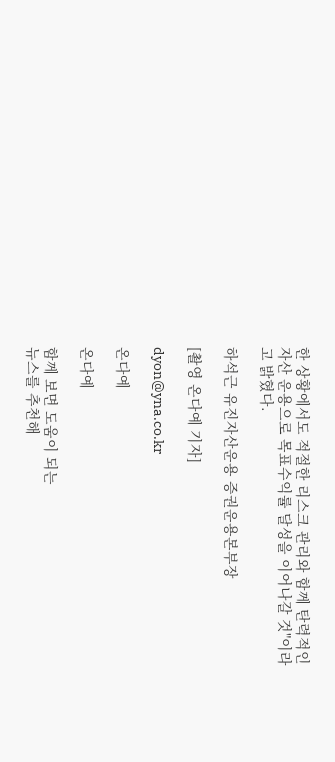한 상황에서도 적절한 리스크 관리와 함께 탄력적인 자산 운용으로 목표수익률 달성을 이어나갈 것"이라고 밝혔다.

하석근 유진자산운용 증권운용본부장

[촬영 온다예 기자]

dyon@yna.co.kr

온다예

온다예

함께 보면 도움이 되는
뉴스를 추천해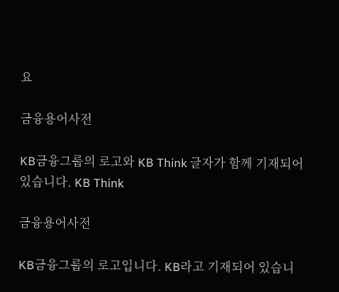요

금융용어사전

KB금융그룹의 로고와 KB Think 글자가 함께 기재되어 있습니다. KB Think

금융용어사전

KB금융그룹의 로고입니다. KB라고 기재되어 있습니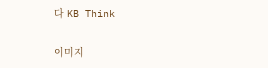다 KB Think

이미지